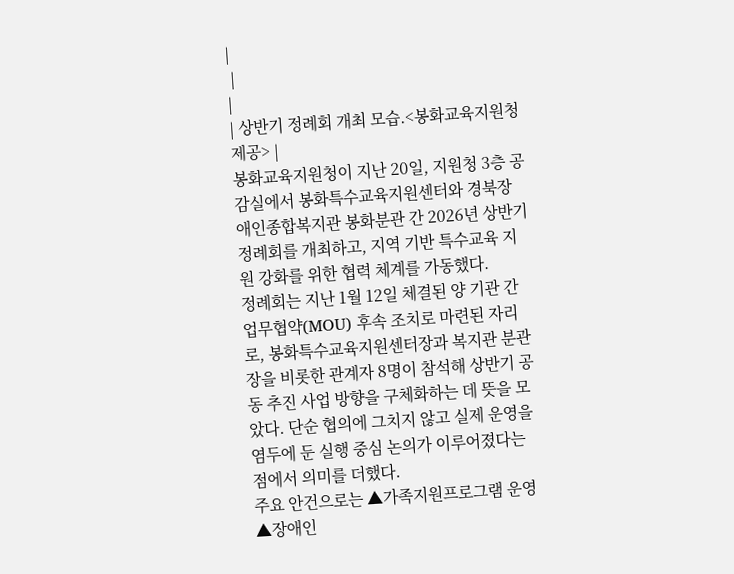|
 |
|
| 상반기 정례회 개최 모습.<봉화교육지원청 제공> |
봉화교육지원청이 지난 20일, 지원청 3층 공감실에서 봉화특수교육지원센터와 경북장애인종합복지관 봉화분관 간 2026년 상반기 정례회를 개최하고, 지역 기반 특수교육 지원 강화를 위한 협력 체계를 가동했다.
정례회는 지난 1월 12일 체결된 양 기관 간 업무협약(MOU) 후속 조치로 마련된 자리로, 봉화특수교육지원센터장과 복지관 분관장을 비롯한 관계자 8명이 참석해 상반기 공동 추진 사업 방향을 구체화하는 데 뜻을 모았다. 단순 협의에 그치지 않고 실제 운영을 염두에 둔 실행 중심 논의가 이루어졌다는 점에서 의미를 더했다.
주요 안건으로는 ▲가족지원프로그램 운영 ▲장애인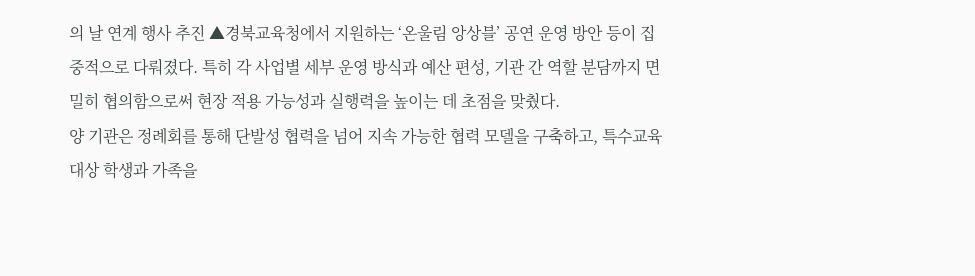의 날 연계 행사 추진 ▲경북교육청에서 지원하는 ‘온울림 앙상블’ 공연 운영 방안 등이 집중적으로 다뤄졌다. 특히 각 사업별 세부 운영 방식과 예산 편성, 기관 간 역할 분담까지 면밀히 협의함으로써 현장 적용 가능성과 실행력을 높이는 데 초점을 맞췄다.
양 기관은 정례회를 통해 단발성 협력을 넘어 지속 가능한 협력 모델을 구축하고, 특수교육 대상 학생과 가족을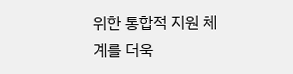위한 통합적 지원 체계를 더욱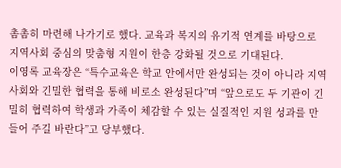촘촘히 마련해 나가기로 했다. 교육과 복지의 유기적 연계를 바탕으로 지역사회 중심의 맞춤형 지원이 한층 강화될 것으로 기대된다.
이영록 교육장은 “특수교육은 학교 안에서만 완성되는 것이 아니라 지역사회와 긴밀한 협력을 통해 비로소 완성된다”며 “앞으로도 두 기관이 긴밀히 협력하여 학생과 가족이 체감할 수 있는 실질적인 지원 성과를 만들어 주길 바란다”고 당부했다.